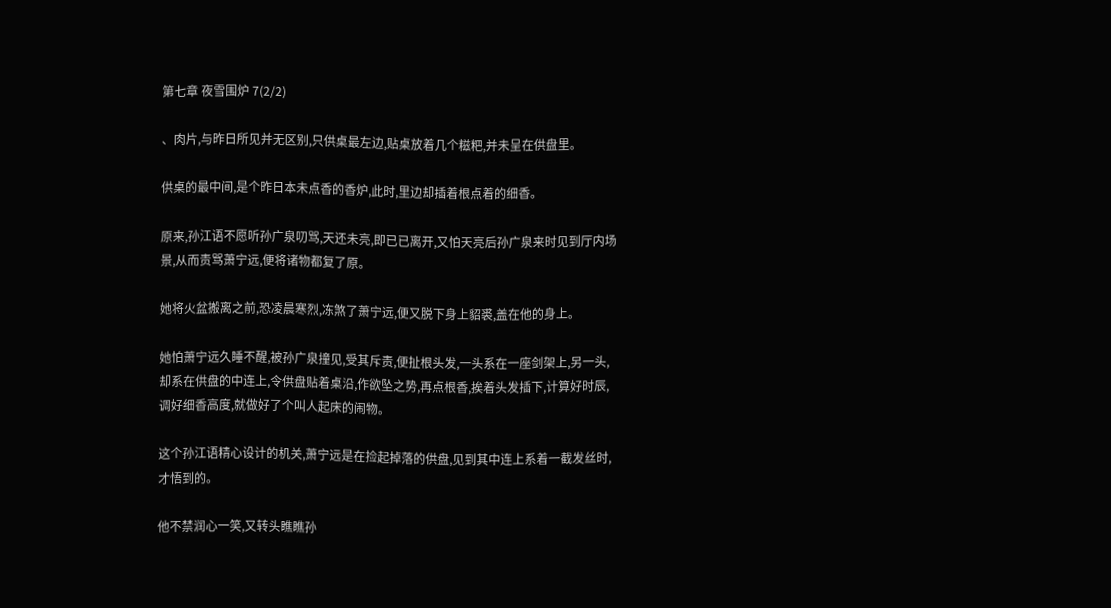第七章 夜雪围炉 7(2/2)

、肉片,与昨日所见并无区别,只供桌最左边,贴桌放着几个糍粑,并未呈在供盘里。

供桌的最中间,是个昨日本未点香的香炉,此时,里边却插着根点着的细香。

原来,孙江语不愿听孙广泉叨骂,天还未亮,即已已离开,又怕天亮后孙广泉来时见到厅内场景,从而责骂萧宁远,便将诸物都复了原。

她将火盆搬离之前,恐凌晨寒烈,冻煞了萧宁远,便又脱下身上貂裘,盖在他的身上。

她怕萧宁远久睡不醒,被孙广泉撞见,受其斥责,便扯根头发,一头系在一座剑架上,另一头,却系在供盘的中连上,令供盘贴着桌沿,作欲坠之势,再点根香,挨着头发插下,计算好时辰,调好细香高度,就做好了个叫人起床的闹物。

这个孙江语精心设计的机关,萧宁远是在捡起掉落的供盘,见到其中连上系着一截发丝时,才悟到的。

他不禁润心一笑,又转头瞧瞧孙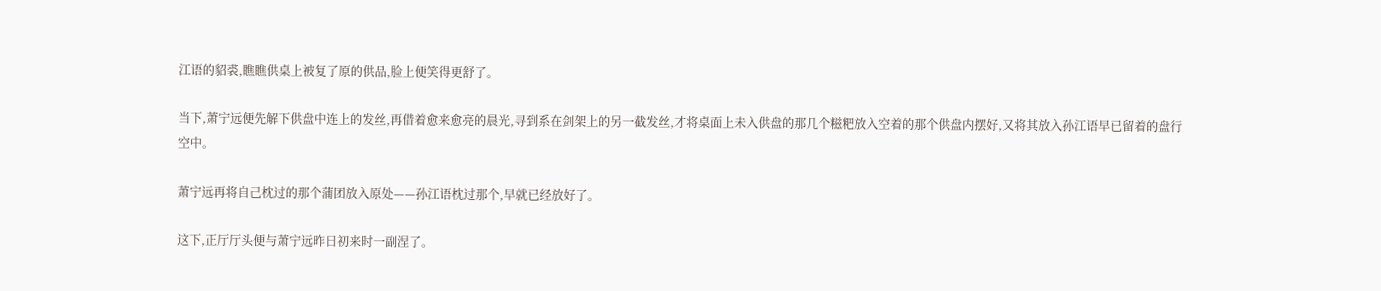江语的貂裘,瞧瞧供桌上被复了原的供品,脸上便笑得更舒了。

当下,萧宁远便先解下供盘中连上的发丝,再借着愈来愈亮的晨光,寻到系在剑架上的另一截发丝,才将桌面上未入供盘的那几个糍粑放入空着的那个供盘内摆好,又将其放入孙江语早已留着的盘行空中。

萧宁远再将自己枕过的那个蒲团放入原处——孙江语枕过那个,早就已经放好了。

这下,正厅厅头便与萧宁远昨日初来时一副涅了。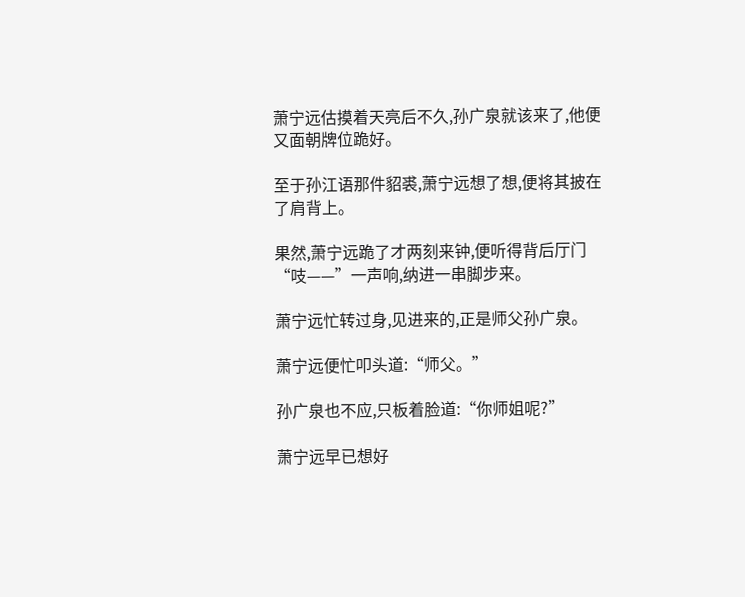萧宁远估摸着天亮后不久,孙广泉就该来了,他便又面朝牌位跪好。

至于孙江语那件貂裘,萧宁远想了想,便将其披在了肩背上。

果然,萧宁远跪了才两刻来钟,便听得背后厅门“吱——”一声响,纳进一串脚步来。

萧宁远忙转过身,见进来的,正是师父孙广泉。

萧宁远便忙叩头道:“师父。”

孙广泉也不应,只板着脸道:“你师姐呢?”

萧宁远早已想好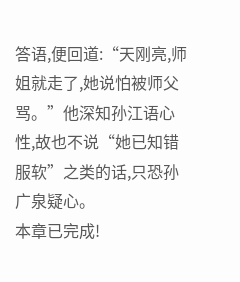答语,便回道:“天刚亮,师姐就走了,她说怕被师父骂。”他深知孙江语心性,故也不说“她已知错服软”之类的话,只恐孙广泉疑心。
本章已完成!